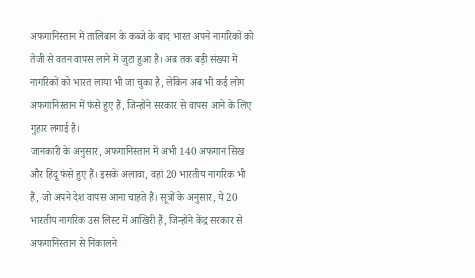अफगानिस्तान में तालिबान के कब्जे के बाद भारत अपने नागरिकों को तेजी से वतन वापस लाने में जुटा हुआ है। अब तक बड़ी संख्या में नागरिकों को भारत लाया भी जा चुका है, लेकिन अब भी कई लोग अफगानिस्तान में फंसे हुए हैं, जिन्होंने सरकार से वापस आने के लिए गुहार लगाई है।
जानकारी के अनुसार, अफगानिस्तान में अभी 140 अफगान सिख और हिंदू फंसे हुए हैं। इसके अलावा, वहां 20 भारतीय नागरिक भी हैं, जो अपने देश वापस आना चाहते हैं। सूत्रों के अनुसार, ये 20 भारतीय नागरिक उस लिस्ट में आखिरी हैं, जिन्होंने केंद्र सरकार से अफगानिस्तान से निकालने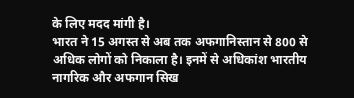के लिए मदद मांगी है।
भारत ने 15 अगस्त से अब तक अफगानिस्तान से 800 से अधिक लोगों को निकाला है। इनमें से अधिकांश भारतीय नागरिक और अफगान सिख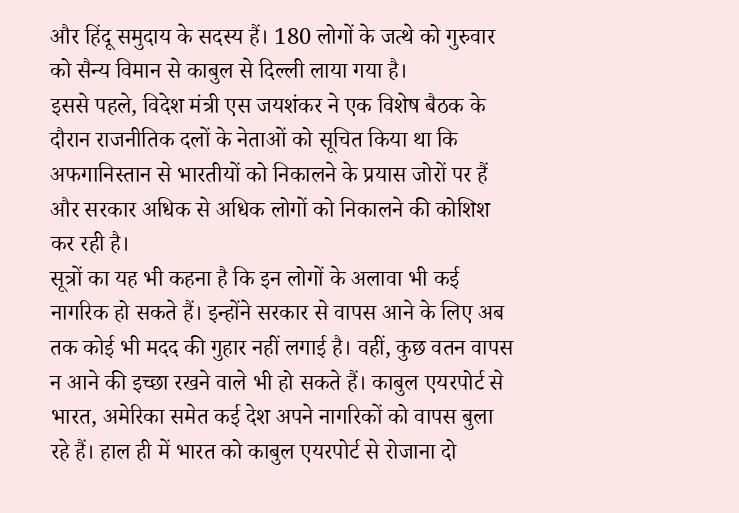और हिंदू समुदाय के सदस्य हैं। 180 लोगों के जत्थे को गुरुवार को सैन्य विमान से काबुल से दिल्ली लाया गया है।
इससे पहले, विदेश मंत्री एस जयशंकर ने एक विशेष बैठक के दौरान राजनीतिक दलों के नेताओं को सूचित किया था कि अफगानिस्तान से भारतीयों को निकालने के प्रयास जोरों पर हैं और सरकार अधिक से अधिक लोगों को निकालने की कोशिश कर रही है।
सूत्रों का यह भी कहना है कि इन लोगों के अलावा भी कई नागरिक हो सकते हैं। इन्होंने सरकार से वापस आने के लिए अब तक कोई भी मदद की गुहार नहीं लगाई है। वहीं, कुछ वतन वापस न आने की इच्छा रखने वाले भी हो सकते हैं। काबुल एयरपोर्ट से भारत, अमेरिका समेत कई देश अपने नागरिकों को वापस बुला रहे हैं। हाल ही में भारत को काबुल एयरपोर्ट से रोजाना दो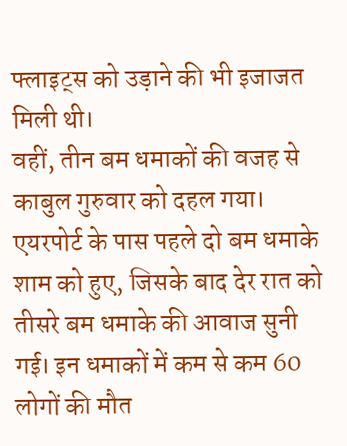फ्लाइट्स को उड़ाने की भी इजाजत मिली थी।
वहीं, तीन बम धमाकों की वजह से काबुल गुरुवार को दहल गया। एयरपोर्ट के पास पहले दो बम धमाके शाम को हुए, जिसके बाद देर रात को तीसरे बम धमाके की आवाज सुनी गई। इन धमाकों में कम से कम 60 लोगों की मौत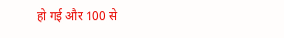हो गई और 100 से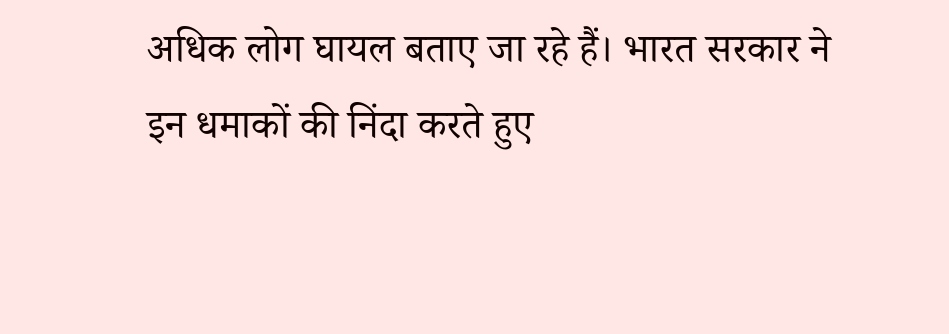अधिक लोग घायल बताए जा रहे हैं। भारत सरकार ने इन धमाकों की निंदा करते हुए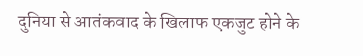दुनिया से आतंकवाद के खिलाफ एकजुट होने के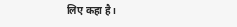लिए कहा है।